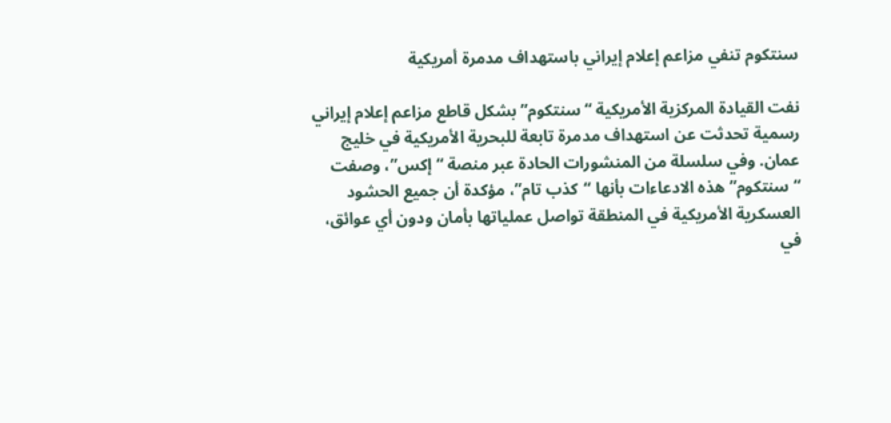سنتكوم تنفي مزاعم إعلام إيراني باستهداف مدمرة أمريكية

نفت القيادة المركزية الأمريكية “سنتكوم” بشكل قاطع مزاعم إعلام إيراني رسمية تحدثت عن استهداف مدمرة تابعة للبحرية الأمريكية في خليج عمان. وفي سلسلة من المنشورات الحادة عبر منصة “إكس”، وصفت “سنتكوم” هذه الادعاءات بأنها “كذب تام”، مؤكدة أن جميع الحشود العسكرية الأمريكية في المنطقة تواصل عملياتها بأمان ودون أي عوائق، في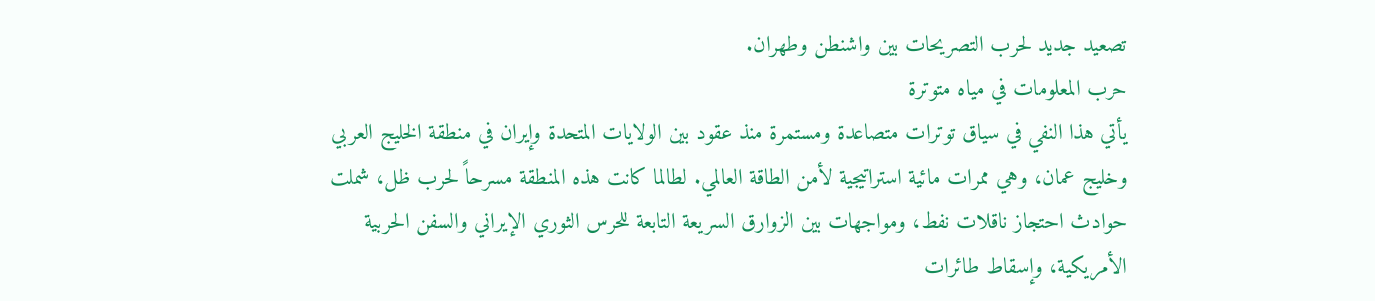تصعيد جديد لحرب التصريحات بين واشنطن وطهران.
حرب المعلومات في مياه متوترة
يأتي هذا النفي في سياق توترات متصاعدة ومستمرة منذ عقود بين الولايات المتحدة وإيران في منطقة الخليج العربي وخليج عمان، وهي ممرات مائية استراتيجية لأمن الطاقة العالمي. لطالما كانت هذه المنطقة مسرحاً لحرب ظل، شملت حوادث احتجاز ناقلات نفط، ومواجهات بين الزوارق السريعة التابعة للحرس الثوري الإيراني والسفن الحربية الأمريكية، وإسقاط طائرات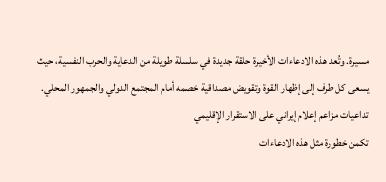مسيرة. وتُعد هذه الادعاءات الأخيرة حلقة جديدة في سلسلة طويلة من الدعاية والحرب النفسية، حيث يسعى كل طرف إلى إظهار القوة وتقويض مصداقية خصمه أمام المجتمع الدولي والجمهور المحلي.
تداعيات مزاعم إعلام إيراني على الاستقرار الإقليمي
تكمن خطورة مثل هذه الادعاءات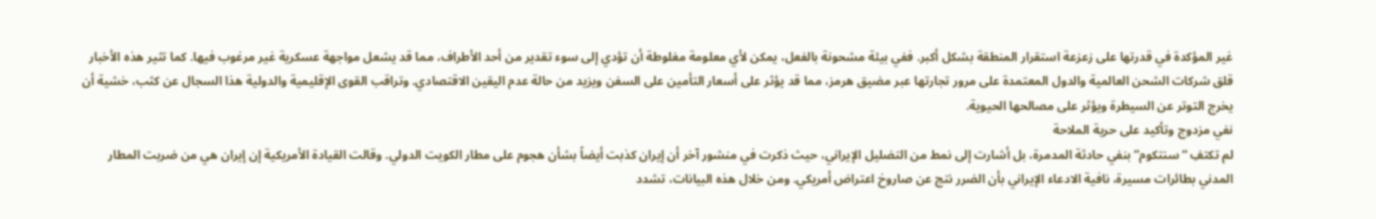غير المؤكدة في قدرتها على زعزعة استقرار المنطقة بشكل أكبر. ففي بيئة مشحونة بالفعل، يمكن لأي معلومة مغلوطة أن تؤدي إلى سوء تقدير من أحد الأطراف، مما قد يشعل مواجهة عسكرية غير مرغوب فيها. كما تثير هذه الأخبار قلق شركات الشحن العالمية والدول المعتمدة على مرور تجارتها عبر مضيق هرمز، مما قد يؤثر على أسعار التأمين على السفن ويزيد من حالة عدم اليقين الاقتصادي. وتراقب القوى الإقليمية والدولية هذا السجال عن كثب، خشية أن يخرج التوتر عن السيطرة ويؤثر على مصالحها الحيوية.
نفي مزدوج وتأكيد على حرية الملاحة
لم تكتفِ “سنتكوم” بنفي حادثة المدمرة، بل أشارت إلى نمط من التضليل الإيراني، حيث ذكرت في منشور آخر أن إيران كذبت أيضاً بشأن هجوم على مطار الكويت الدولي. وقالت القيادة الأمريكية إن إيران هي من ضربت المطار المدني بطائرات مسيرة، نافية الادعاء الإيراني بأن الضرر نتج عن صاروخ اعتراض أمريكي. ومن خلال هذه البيانات، تشدد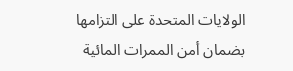الولايات المتحدة على التزامها بضمان أمن الممرات المائية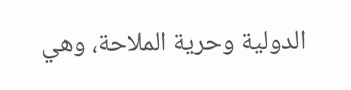الدولية وحرية الملاحة، وهي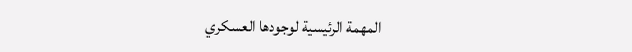المهمة الرئيسية لوجودها العسكري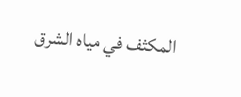المكثف في مياه الشرق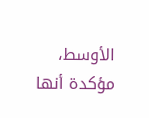الأوسط، مؤكدة أنها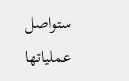ستواصل عملياتها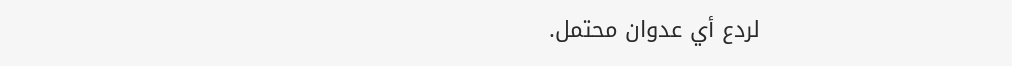لردع أي عدوان محتمل.